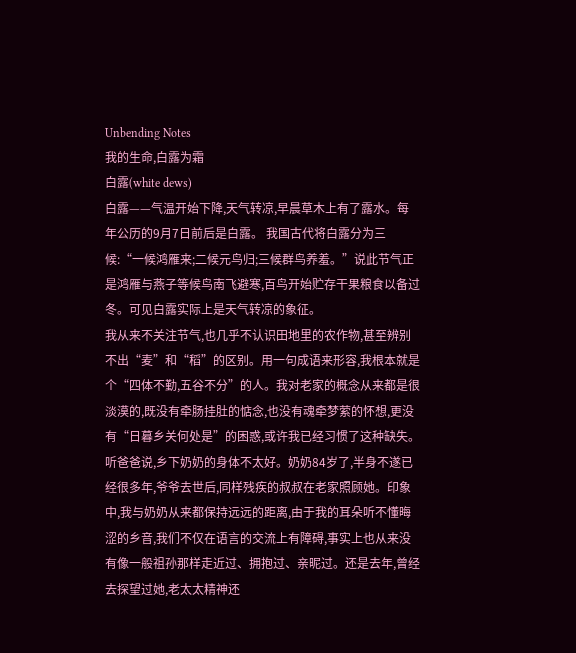Unbending Notes
我的生命,白露为霜
白露(white dews)
白露——气温开始下降,天气转凉,早晨草木上有了露水。每年公历的9月7日前后是白露。 我国古代将白露分为三候:“一候鸿雁来;二候元鸟归;三候群鸟养羞。”说此节气正是鸿雁与燕子等候鸟南飞避寒,百鸟开始贮存干果粮食以备过冬。可见白露实际上是天气转凉的象征。
我从来不关注节气,也几乎不认识田地里的农作物,甚至辨别不出“麦”和“稻”的区别。用一句成语来形容,我根本就是个“四体不勤,五谷不分”的人。我对老家的概念从来都是很淡漠的,既没有牵肠挂肚的惦念,也没有魂牵梦萦的怀想,更没有“日暮乡关何处是”的困惑,或许我已经习惯了这种缺失。
听爸爸说,乡下奶奶的身体不太好。奶奶84岁了,半身不遂已经很多年,爷爷去世后,同样残疾的叔叔在老家照顾她。印象中,我与奶奶从来都保持远远的距离,由于我的耳朵听不懂晦涩的乡音,我们不仅在语言的交流上有障碍,事实上也从来没有像一般祖孙那样走近过、拥抱过、亲昵过。还是去年,曾经去探望过她,老太太精神还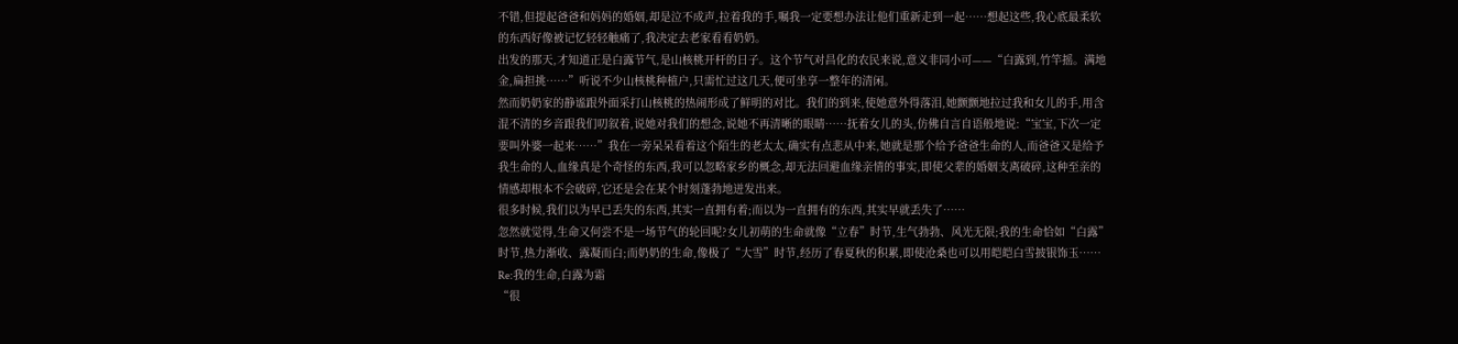不错,但提起爸爸和妈妈的婚姻,却是泣不成声,拉着我的手,嘱我一定要想办法让他们重新走到一起……想起这些,我心底最柔软的东西好像被记忆轻轻触痛了,我决定去老家看看奶奶。
出发的那天,才知道正是白露节气,是山核桃开杆的日子。这个节气对昌化的农民来说,意义非同小可——“白露到,竹竿摇。满地金,扁担挑……”听说不少山核桃种植户,只需忙过这几天,便可坐享一整年的清闲。
然而奶奶家的静谧跟外面采打山核桃的热闹形成了鲜明的对比。我们的到来,使她意外得落泪,她颤颤地拉过我和女儿的手,用含混不清的乡音跟我们叨叙着,说她对我们的想念,说她不再清晰的眼睛……抚着女儿的头,仿佛自言自语般地说:“宝宝,下次一定要叫外婆一起来……”我在一旁呆呆看着这个陌生的老太太,确实有点悲从中来,她就是那个给予爸爸生命的人,而爸爸又是给予我生命的人,血缘真是个奇怪的东西,我可以忽略家乡的概念,却无法回避血缘亲情的事实,即使父辈的婚姻支离破碎,这种至亲的情感却根本不会破碎,它还是会在某个时刻蓬勃地迸发出来。
很多时候,我们以为早已丢失的东西,其实一直拥有着;而以为一直拥有的东西,其实早就丢失了……
忽然就觉得,生命又何尝不是一场节气的轮回呢?女儿初萌的生命就像“立春”时节,生气勃勃、风光无限;我的生命恰如“白露”时节,热力渐收、露凝而白;而奶奶的生命,像极了“大雪”时节,经历了春夏秋的积累,即使沧桑也可以用皑皑白雪披银饰玉……
Re:我的生命,白露为霜
“很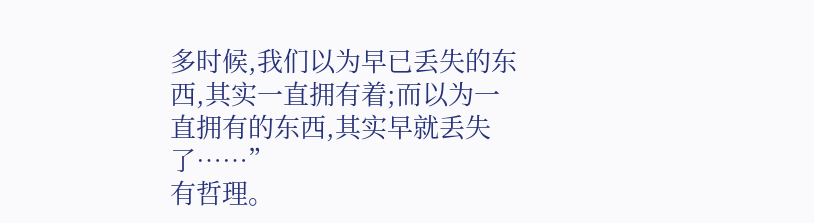多时候,我们以为早已丢失的东西,其实一直拥有着;而以为一直拥有的东西,其实早就丢失了……”
有哲理。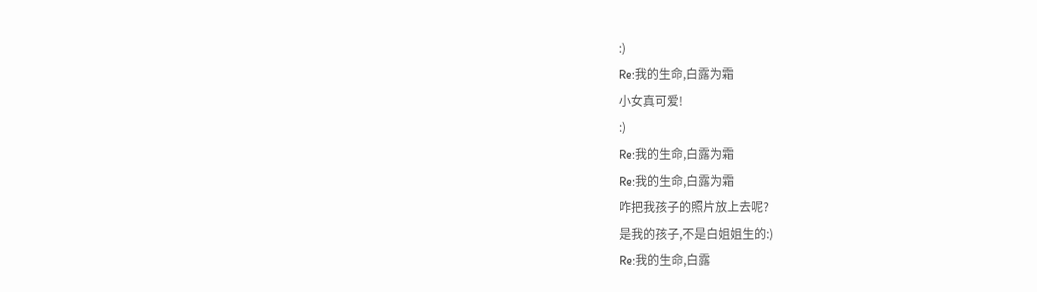:)
Re:我的生命,白露为霜
小女真可爱!
:)
Re:我的生命,白露为霜
Re:我的生命,白露为霜
咋把我孩子的照片放上去呢?
是我的孩子,不是白姐姐生的:)
Re:我的生命,白露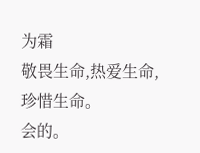为霜
敬畏生命,热爱生命,珍惜生命。
会的。